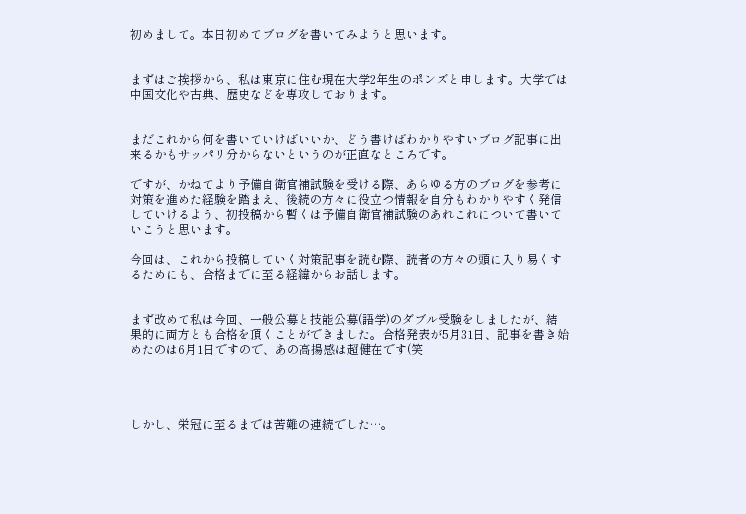初めまして。本日初めてブログを書いてみようと思います。


まずはご挨拶から、私は東京に住む現在大学2年生のポンズと申します。大学では中国文化や古典、歴史などを専攻しております。


まだこれから何を書いていけばいいか、どう書けばわかりやすいブログ記事に出来るかもサッパリ分からないというのが正直なところです。

ですが、かねてより予備自衛官補試験を受ける際、あらゆる方のブログを参考に対策を進めた経験を踏まえ、後続の方々に役立つ情報を自分もわかりやすく発信していけるよう、初投稿から暫くは予備自衛官補試験のあれこれについて書いていこうと思います。

今回は、これから投稿していく対策記事を読む際、読者の方々の頭に入り易くするためにも、合格までに至る経緯からお話します。


まず改めて私は今回、一般公募と技能公募(語学)のダブル受験をしましたが、結果的に両方とも合格を頂くことができました。合格発表が5月31日、記事を書き始めたのは6月1日ですので、あの高揚感は超健在です(笑




しかし、栄冠に至るまでは苦難の連続でした…。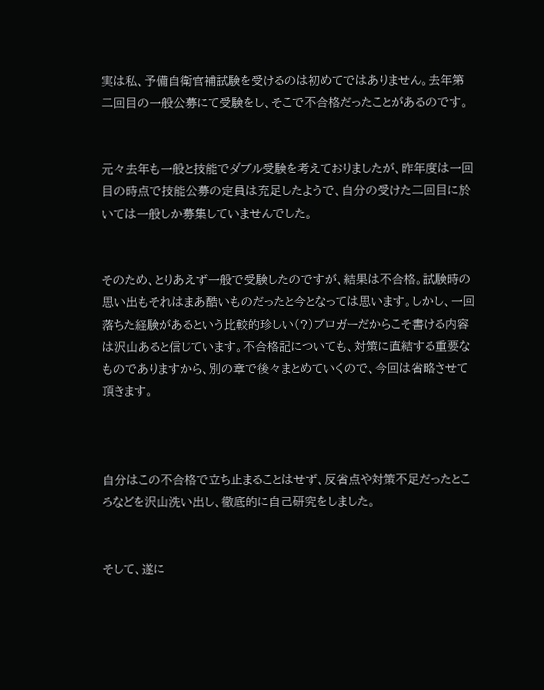実は私、予備自衛官補試験を受けるのは初めてではありません。去年第二回目の一般公募にて受験をし、そこで不合格だったことがあるのです。


元々去年も一般と技能でダブル受験を考えておりましたが、昨年度は一回目の時点で技能公募の定員は充足したようで、自分の受けた二回目に於いては一般しか募集していませんでした。


そのため、とりあえず一般で受験したのですが、結果は不合格。試験時の思い出もそれはまあ酷いものだったと今となっては思います。しかし、一回落ちた経験があるという比較的珍しい(?)ブロガーだからこそ書ける内容は沢山あると信じています。不合格記についても、対策に直結する重要なものでありますから、別の章で後々まとめていくので、今回は省略させて頂きます。



自分はこの不合格で立ち止まることはせず、反省点や対策不足だったところなどを沢山洗い出し、徹底的に自己研究をしました。


そして、遂に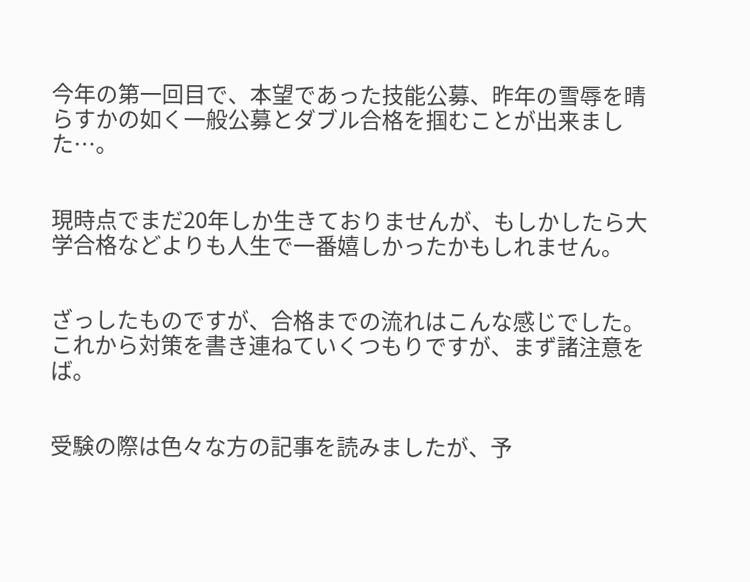今年の第一回目で、本望であった技能公募、昨年の雪辱を晴らすかの如く一般公募とダブル合格を掴むことが出来ました…。


現時点でまだ20年しか生きておりませんが、もしかしたら大学合格などよりも人生で一番嬉しかったかもしれません。


ざっしたものですが、合格までの流れはこんな感じでした。これから対策を書き連ねていくつもりですが、まず諸注意をば。


受験の際は色々な方の記事を読みましたが、予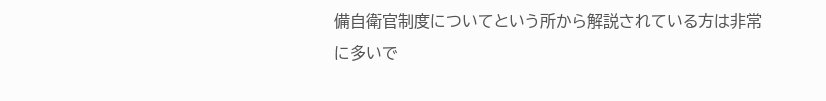備自衛官制度についてという所から解説されている方は非常に多いで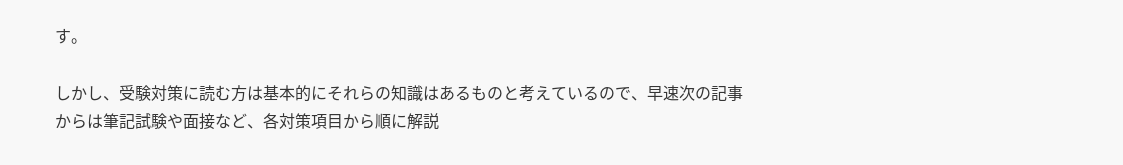す。

しかし、受験対策に読む方は基本的にそれらの知識はあるものと考えているので、早速次の記事からは筆記試験や面接など、各対策項目から順に解説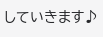していきます♪